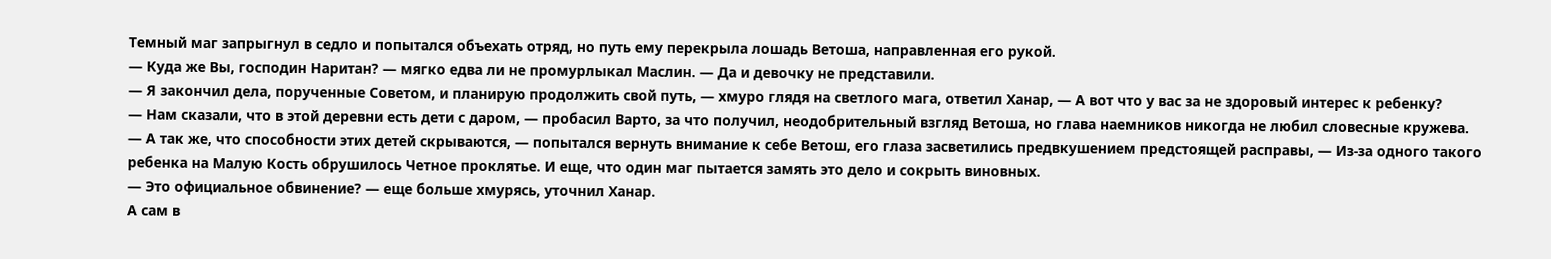Темный маг запрыгнул в седло и попытался объехать отряд, но путь ему перекрыла лошадь Ветоша, направленная его рукой.
— Куда же Вы, господин Наритан? — мягко едва ли не промурлыкал Маслин. — Да и девочку не представили.
— Я закончил дела, порученные Советом, и планирую продолжить свой путь, — хмуро глядя на светлого мага, ответил Ханар, — А вот что у вас за не здоровый интерес к ребенку?
— Нам сказали, что в этой деревни есть дети с даром, — пробасил Варто, за что получил, неодобрительный взгляд Ветоша, но глава наемников никогда не любил словесные кружева.
— А так же, что способности этих детей скрываются, — попытался вернуть внимание к себе Ветош, его глаза засветились предвкушением предстоящей расправы, — Из-за одного такого ребенка на Малую Кость обрушилось Четное проклятье. И еще, что один маг пытается замять это дело и сокрыть виновных.
— Это официальное обвинение? — еще больше хмурясь, уточнил Ханар.
А сам в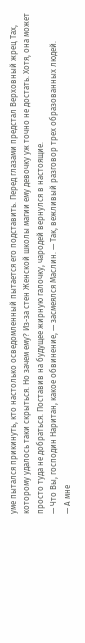уме пытался прикинуть, кто настолько осведомленный пытается его подставить. Перед глазами предстал Верховный жрец Тах, которому удалось таки скрыться. Но зачем ему? Из-за стен Женской школы магии ему девочку уж точно не достать. Хотя, она может просто туда не добраться. Поставив на будущее жирную галочку, чародей вернулся в настоящие.
— Что Вы, господин Наритан, какое обвинение, — засмеялся Маслин. — Так, вежливый разговор трех образованных людей.
— А мне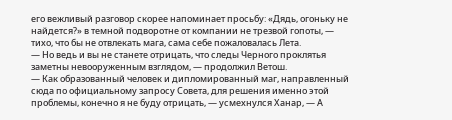его вежливый разговор скорее напоминает просьбу: «Дядь, огоньку не найдется?» в темной подворотне от компании не трезвой гопоты, — тихо, что бы не отвлекать мага, сама себе пожаловалась Лета.
— Но ведь и вы не станете отрицать, что следы Черного проклятья заметны невооруженным взглядом, — продолжил Ветош.
— Как образованный человек и дипломированный маг, направленный сюда по официальному запросу Совета, для решения именно этой проблемы, конечно я не буду отрицать, — усмехнулся Ханар, — А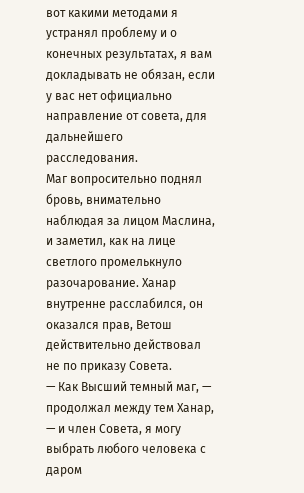вот какими методами я устранял проблему и о конечных результатах, я вам докладывать не обязан, если у вас нет официально направление от совета, для дальнейшего расследования.
Маг вопросительно поднял бровь, внимательно наблюдая за лицом Маслина, и заметил, как на лице светлого промелькнуло разочарование. Ханар внутренне расслабился, он оказался прав, Ветош действительно действовал не по приказу Совета.
— Как Высший темный маг, — продолжал между тем Ханар, — и член Совета, я могу выбрать любого человека с даром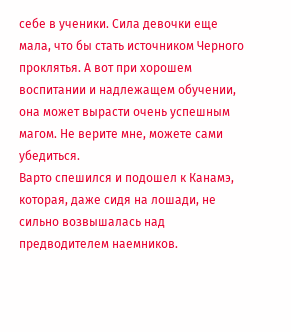себе в ученики. Сила девочки еще мала, что бы стать источником Черного проклятья. А вот при хорошем воспитании и надлежащем обучении, она может вырасти очень успешным магом. Не верите мне, можете сами убедиться.
Варто спешился и подошел к Канамэ, которая, даже сидя на лошади, не сильно возвышалась над предводителем наемников.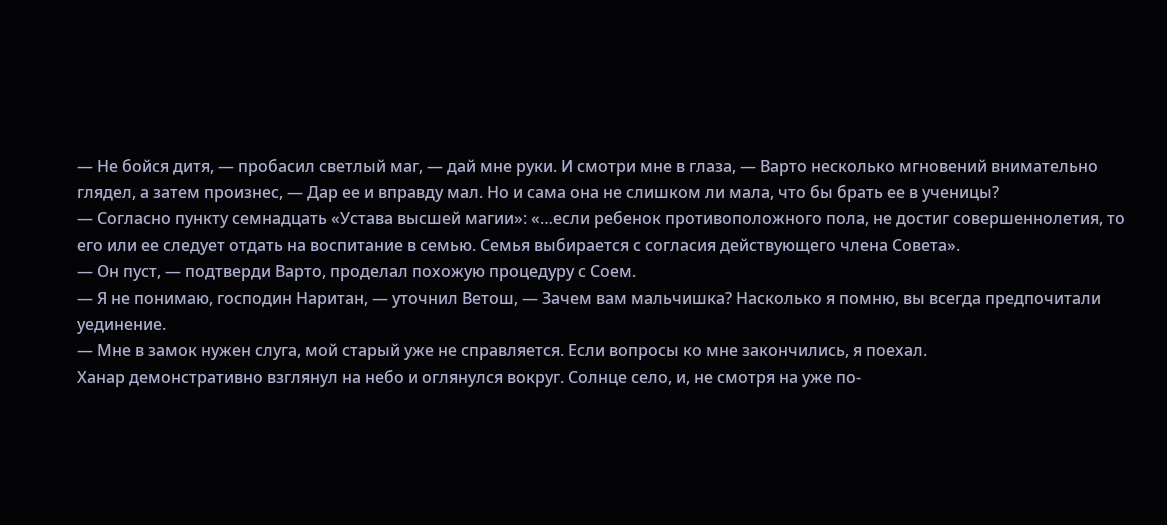— Не бойся дитя, — пробасил светлый маг, — дай мне руки. И смотри мне в глаза, — Варто несколько мгновений внимательно глядел, а затем произнес, — Дар ее и вправду мал. Но и сама она не слишком ли мала, что бы брать ее в ученицы?
— Согласно пункту семнадцать «Устава высшей магии»: «…если ребенок противоположного пола, не достиг совершеннолетия, то его или ее следует отдать на воспитание в семью. Семья выбирается с согласия действующего члена Совета».
— Он пуст, — подтверди Варто, проделал похожую процедуру с Соем.
— Я не понимаю, господин Наритан, — уточнил Ветош, — Зачем вам мальчишка? Насколько я помню, вы всегда предпочитали уединение.
— Мне в замок нужен слуга, мой старый уже не справляется. Если вопросы ко мне закончились, я поехал.
Ханар демонстративно взглянул на небо и оглянулся вокруг. Солнце село, и, не смотря на уже по-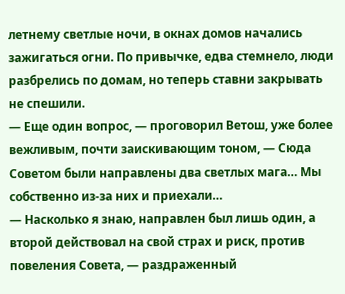летнему светлые ночи, в окнах домов начались зажигаться огни. По привычке, едва стемнело, люди разбрелись по домам, но теперь ставни закрывать не спешили.
— Еще один вопрос, — проговорил Ветош, уже более вежливым, почти заискивающим тоном, — Сюда Советом были направлены два светлых мага… Мы собственно из-за них и приехали…
— Насколько я знаю, направлен был лишь один, а второй действовал на свой страх и риск, против повеления Совета, — раздраженный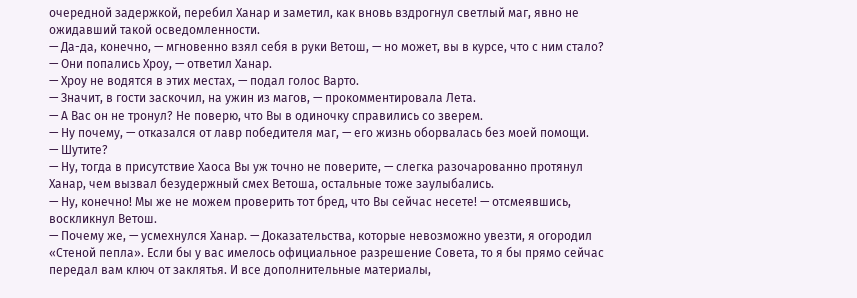очередной задержкой, перебил Ханар и заметил, как вновь вздрогнул светлый маг, явно не ожидавший такой осведомленности.
— Да-да, конечно, — мгновенно взял себя в руки Ветош, — но может, вы в курсе, что с ним стало?
— Они попались Хроу, — ответил Ханар.
— Хроу не водятся в этих местах, — подал голос Варто.
— Значит, в гости заскочил, на ужин из магов, — прокомментировала Лета.
— А Вас он не тронул? Не поверю, что Вы в одиночку справились со зверем.
— Ну почему, — отказался от лавр победителя маг, — его жизнь оборвалась без моей помощи.
— Шутите?
— Ну, тогда в присутствие Хаоса Вы уж точно не поверите, — слегка разочарованно протянул Ханар, чем вызвал безудержный смех Ветоша, остальные тоже заулыбались.
— Ну, конечно! Мы же не можем проверить тот бред, что Вы сейчас несете! — отсмеявшись, воскликнул Ветош.
— Почему же, — усмехнулся Ханар. — Доказательства, которые невозможно увезти, я огородил «Стеной пепла». Если бы у вас имелось официальное разрешение Совета, то я бы прямо сейчас передал вам ключ от заклятья. И все дополнительные материалы,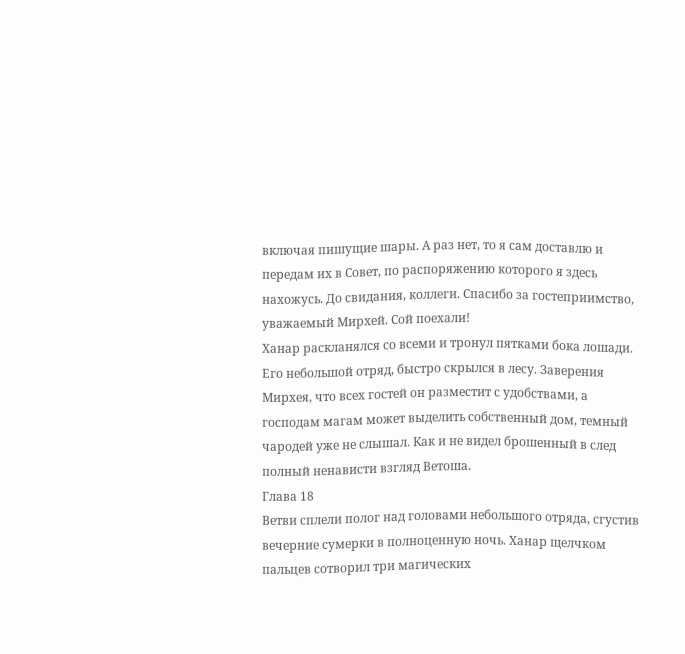включая пишущие шары. А раз нет, то я сам доставлю и передам их в Совет, по распоряжению которого я здесь нахожусь. До свидания, коллеги. Спасибо за гостеприимство, уважаемый Мирхей. Сой поехали!
Ханар раскланялся со всеми и тронул пятками бока лошади. Его небольшой отряд, быстро скрылся в лесу. Заверения Мирхея, что всех гостей он разместит с удобствами, а господам магам может выделить собственный дом, темный чародей уже не слышал. Как и не видел брошенный в след полный ненависти взгляд Ветоша.
Глава 18
Ветви сплели полог над головами небольшого отряда, сгустив вечерние сумерки в полноценную ночь. Ханар щелчком пальцев сотворил три магических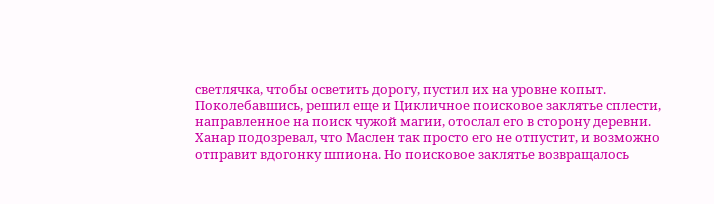светлячка, чтобы осветить дорогу, пустил их на уровне копыт. Поколебавшись, решил еще и Цикличное поисковое заклятье сплести, направленное на поиск чужой магии, отослал его в сторону деревни.
Ханар подозревал, что Маслен так просто его не отпустит, и возможно отправит вдогонку шпиона. Но поисковое заклятье возвращалось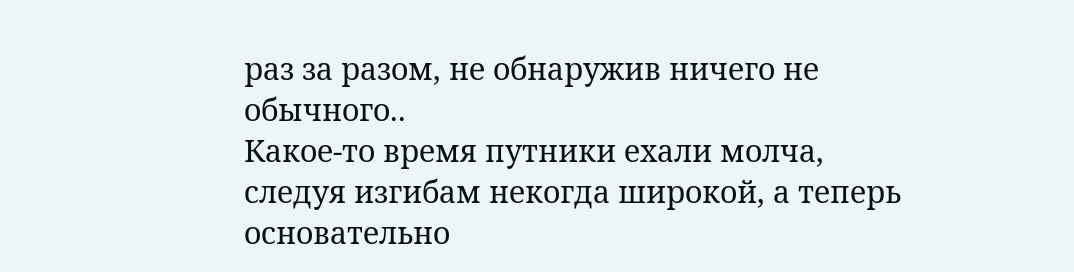раз за разом, не обнаружив ничего не обычного..
Какое-то время путники ехали молча, следуя изгибам некогда широкой, а теперь основательно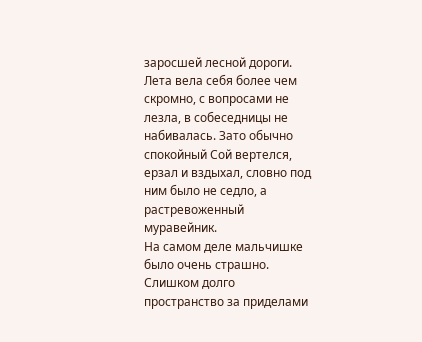заросшей лесной дороги. Лета вела себя более чем скромно, с вопросами не лезла, в собеседницы не набивалась. Зато обычно спокойный Сой вертелся, ерзал и вздыхал, словно под ним было не седло, а растревоженный муравейник.
На самом деле мальчишке было очень страшно. Слишком долго пространство за приделами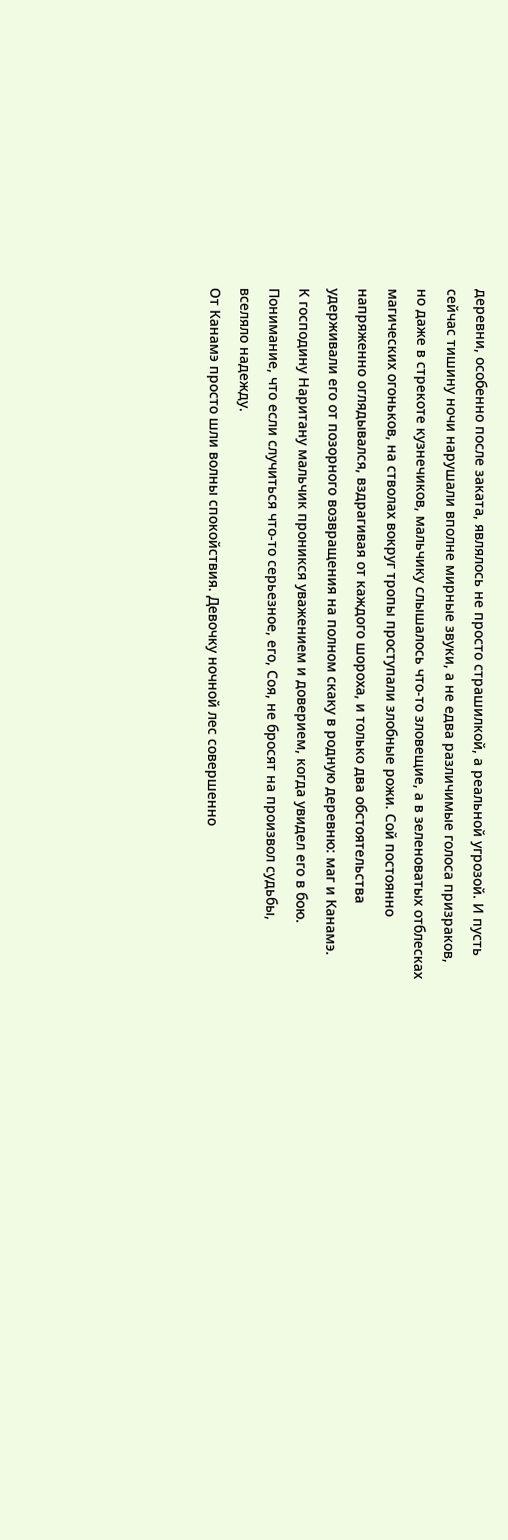деревни, особенно после заката, являлось не просто страшилкой, а реальной угрозой. И пусть сейчас тишину ночи нарушали вполне мирные звуки, а не едва различимые голоса призраков, но даже в стрекоте кузнечиков, мальчику слышалось что-то зловещие, а в зеленоватых отблесках магических огоньков, на стволах вокруг тропы проступали злобные рожи. Сой постоянно напряженно оглядывался, вздрагивая от каждого шороха, и только два обстоятельства удерживали его от позорного возвращения на полном скаку в родную деревню: маг и Канамэ.
К господину Наритану мальчик проникся уважением и доверием, когда увидел его в бою. Понимание, что если случиться что-то серьезное, его, Соя, не бросят на произвол судьбы, вселяло надежду.
От Канамэ просто шли волны спокойствия. Девочку ночной лес совершенно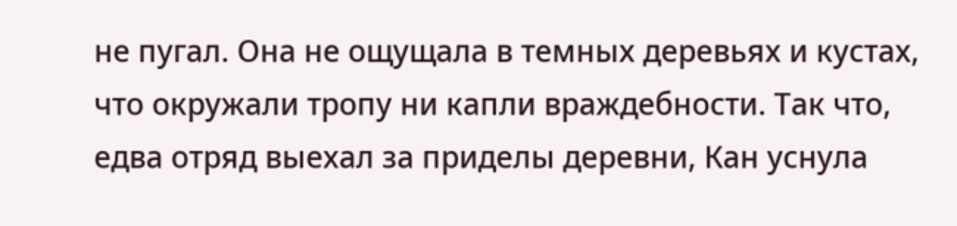не пугал. Она не ощущала в темных деревьях и кустах, что окружали тропу ни капли враждебности. Так что, едва отряд выехал за приделы деревни, Кан уснула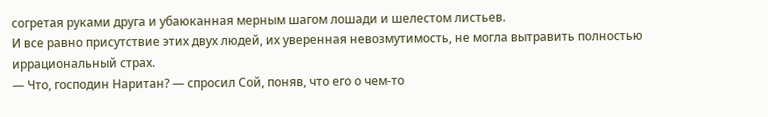согретая руками друга и убаюканная мерным шагом лошади и шелестом листьев.
И все равно присутствие этих двух людей, их уверенная невозмутимость, не могла вытравить полностью иррациональный страх.
— Что, господин Наритан? — спросил Сой, поняв, что его о чем-то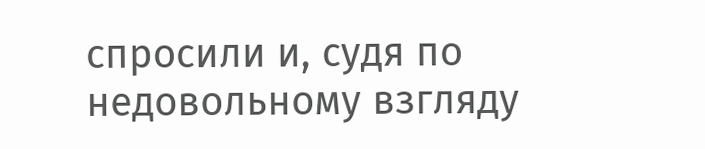спросили и, судя по недовольному взгляду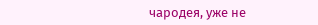чародея, уже не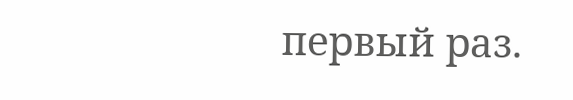первый раз.